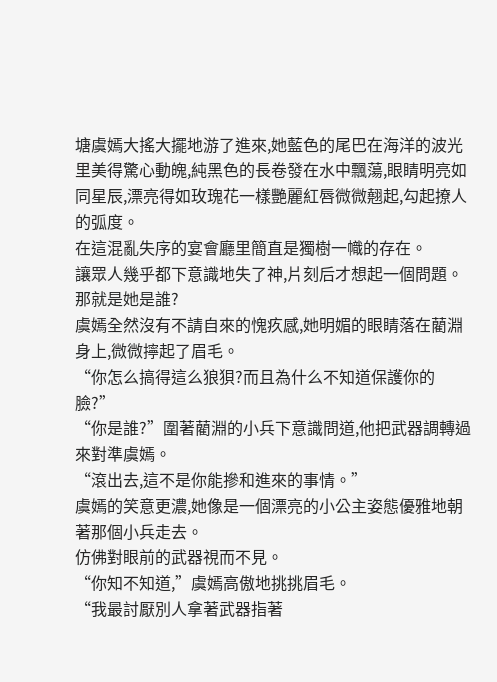塘虞嫣大搖大擺地游了進來,她藍色的尾巴在海洋的波光里美得驚心動魄,純黑色的長卷發在水中飄蕩,眼睛明亮如同星辰,漂亮得如玫瑰花一樣艷麗紅唇微微翹起,勾起撩人的弧度。
在這混亂失序的宴會廳里簡直是獨樹一幟的存在。
讓眾人幾乎都下意識地失了神,片刻后才想起一個問題。
那就是她是誰?
虞嫣全然沒有不請自來的愧疚感,她明媚的眼睛落在藺淵身上,微微擰起了眉毛。
“你怎么搞得這么狼狽?而且為什么不知道保護你的臉?”
“你是誰?”圍著藺淵的小兵下意識問道,他把武器調轉過來對準虞嫣。
“滾出去,這不是你能摻和進來的事情。”
虞嫣的笑意更濃,她像是一個漂亮的小公主姿態優雅地朝著那個小兵走去。
仿佛對眼前的武器視而不見。
“你知不知道,”虞嫣高傲地挑挑眉毛。
“我最討厭別人拿著武器指著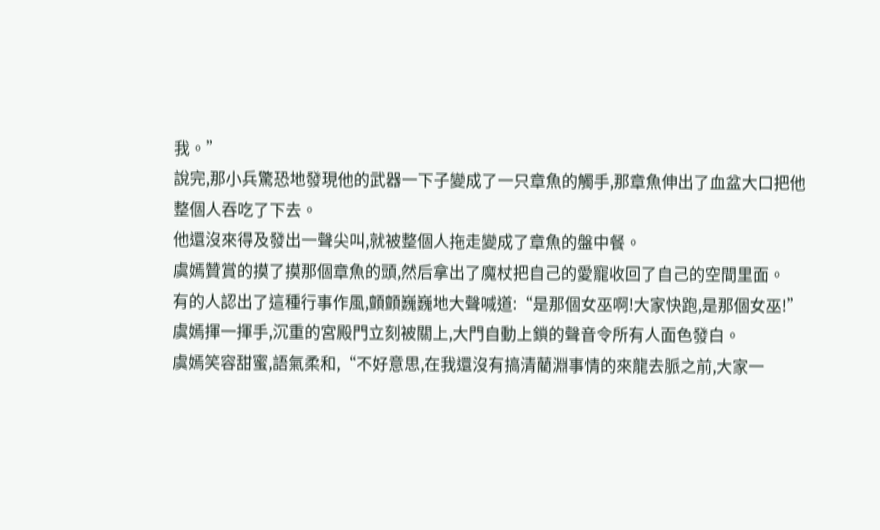我。”
說完,那小兵驚恐地發現他的武器一下子變成了一只章魚的觸手,那章魚伸出了血盆大口把他整個人吞吃了下去。
他還沒來得及發出一聲尖叫,就被整個人拖走變成了章魚的盤中餐。
虞嫣贊賞的摸了摸那個章魚的頭,然后拿出了魔杖把自己的愛寵收回了自己的空間里面。
有的人認出了這種行事作風,顫顫巍巍地大聲喊道:“是那個女巫啊!大家快跑,是那個女巫!”
虞嫣揮一揮手,沉重的宮殿門立刻被關上,大門自動上鎖的聲音令所有人面色發白。
虞嫣笑容甜蜜,語氣柔和,“不好意思,在我還沒有搞清藺淵事情的來龍去脈之前,大家一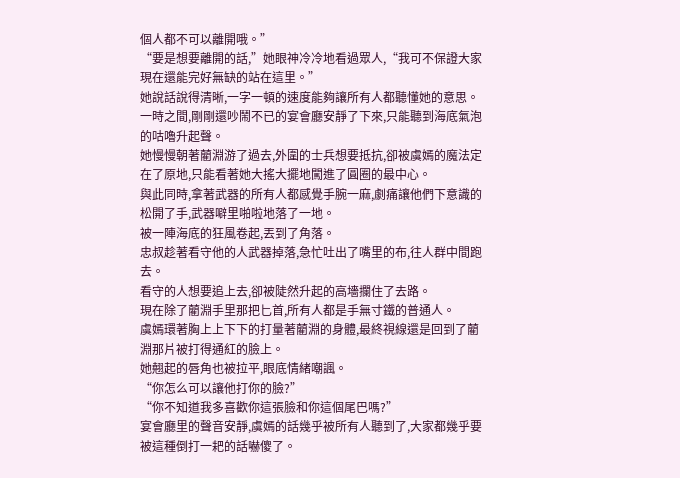個人都不可以離開哦。”
“要是想要離開的話,”她眼神冷冷地看過眾人,“我可不保證大家現在還能完好無缺的站在這里。”
她說話說得清晰,一字一頓的速度能夠讓所有人都聽懂她的意思。
一時之間,剛剛還吵鬧不已的宴會廳安靜了下來,只能聽到海底氣泡的咕嚕升起聲。
她慢慢朝著藺淵游了過去,外圍的士兵想要抵抗,卻被虞嫣的魔法定在了原地,只能看著她大搖大擺地闖進了圓圈的最中心。
與此同時,拿著武器的所有人都感覺手腕一麻,劇痛讓他們下意識的松開了手,武器噼里啪啦地落了一地。
被一陣海底的狂風卷起,丟到了角落。
忠叔趁著看守他的人武器掉落,急忙吐出了嘴里的布,往人群中間跑去。
看守的人想要追上去,卻被陡然升起的高墻攔住了去路。
現在除了藺淵手里那把匕首,所有人都是手無寸鐵的普通人。
虞嫣環著胸上上下下的打量著藺淵的身體,最終視線還是回到了藺淵那片被打得通紅的臉上。
她翹起的唇角也被拉平,眼底情緒嘲諷。
“你怎么可以讓他打你的臉?”
“你不知道我多喜歡你這張臉和你這個尾巴嗎?”
宴會廳里的聲音安靜,虞嫣的話幾乎被所有人聽到了,大家都幾乎要被這種倒打一耙的話嚇傻了。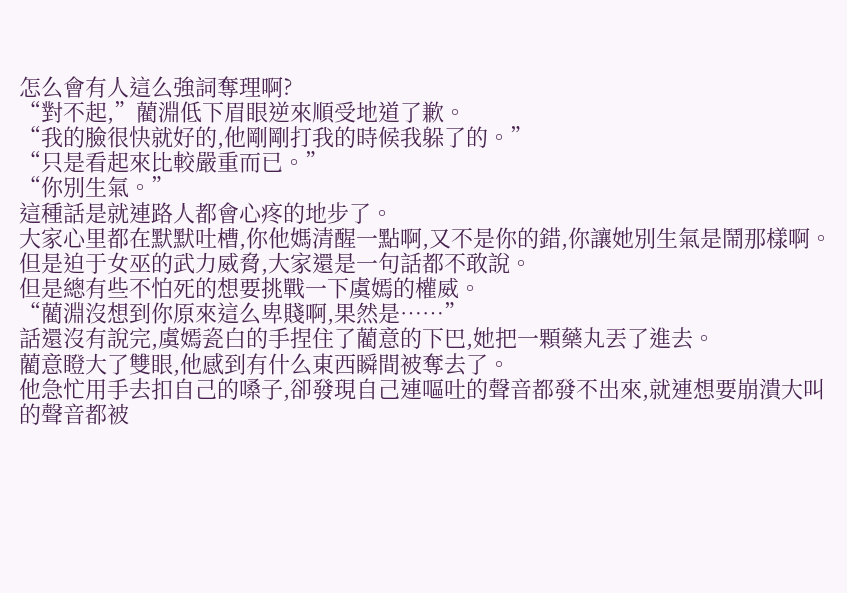怎么會有人這么強詞奪理啊?
“對不起,”藺淵低下眉眼逆來順受地道了歉。
“我的臉很快就好的,他剛剛打我的時候我躲了的。”
“只是看起來比較嚴重而已。”
“你別生氣。”
這種話是就連路人都會心疼的地步了。
大家心里都在默默吐槽,你他媽清醒一點啊,又不是你的錯,你讓她別生氣是鬧那樣啊。
但是迫于女巫的武力威脅,大家還是一句話都不敢說。
但是總有些不怕死的想要挑戰一下虞嫣的權威。
“藺淵沒想到你原來這么卑賤啊,果然是……”
話還沒有說完,虞嫣瓷白的手捏住了藺意的下巴,她把一顆藥丸丟了進去。
藺意瞪大了雙眼,他感到有什么東西瞬間被奪去了。
他急忙用手去扣自己的嗓子,卻發現自己連嘔吐的聲音都發不出來,就連想要崩潰大叫的聲音都被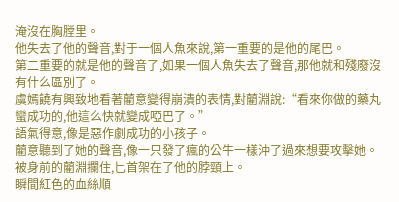淹沒在胸膛里。
他失去了他的聲音,對于一個人魚來說,第一重要的是他的尾巴。
第二重要的就是他的聲音了,如果一個人魚失去了聲音,那他就和殘廢沒有什么區別了。
虞嫣饒有興致地看著藺意變得崩潰的表情,對藺淵說:“看來你做的藥丸蠻成功的,他這么快就變成啞巴了。”
語氣得意,像是惡作劇成功的小孩子。
藺意聽到了她的聲音,像一只發了瘋的公牛一樣沖了過來想要攻擊她。
被身前的藺淵攔住,匕首架在了他的脖頸上。
瞬間紅色的血絲順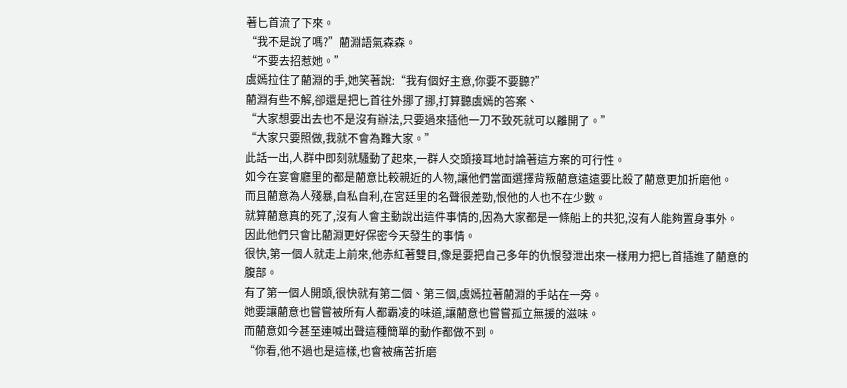著匕首流了下來。
“我不是說了嗎?”藺淵語氣森森。
“不要去招惹她。”
虞嫣拉住了藺淵的手,她笑著說:“我有個好主意,你要不要聽?”
藺淵有些不解,卻還是把匕首往外挪了挪,打算聽虞嫣的答案、
“大家想要出去也不是沒有辦法,只要過來插他一刀不致死就可以離開了。”
“大家只要照做,我就不會為難大家。”
此話一出,人群中即刻就騷動了起來,一群人交頭接耳地討論著這方案的可行性。
如今在宴會廳里的都是藺意比較親近的人物,讓他們當面選擇背叛藺意遠遠要比殺了藺意更加折磨他。
而且藺意為人殘暴,自私自利,在宮廷里的名聲很差勁,恨他的人也不在少數。
就算藺意真的死了,沒有人會主動說出這件事情的,因為大家都是一條船上的共犯,沒有人能夠置身事外。
因此他們只會比藺淵更好保密今天發生的事情。
很快,第一個人就走上前來,他赤紅著雙目,像是要把自己多年的仇恨發泄出來一樣用力把匕首插進了藺意的腹部。
有了第一個人開頭,很快就有第二個、第三個,虞嫣拉著藺淵的手站在一旁。
她要讓藺意也嘗嘗被所有人都霸凌的味道,讓藺意也嘗嘗孤立無援的滋味。
而藺意如今甚至連喊出聲這種簡單的動作都做不到。
“你看,他不過也是這樣,也會被痛苦折磨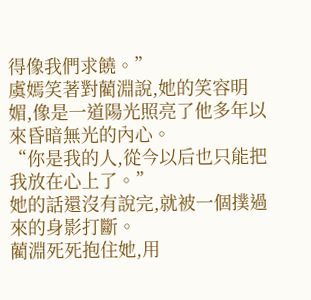得像我們求饒。”
虞嫣笑著對藺淵說,她的笑容明媚,像是一道陽光照亮了他多年以來昏暗無光的內心。
“你是我的人,從今以后也只能把我放在心上了。”
她的話還沒有說完,就被一個撲過來的身影打斷。
藺淵死死抱住她,用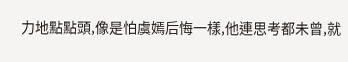力地點點頭,像是怕虞嫣后悔一樣,他連思考都未曾,就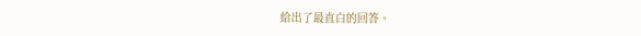給出了最直白的回答。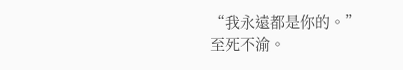“我永遠都是你的。”
至死不渝。